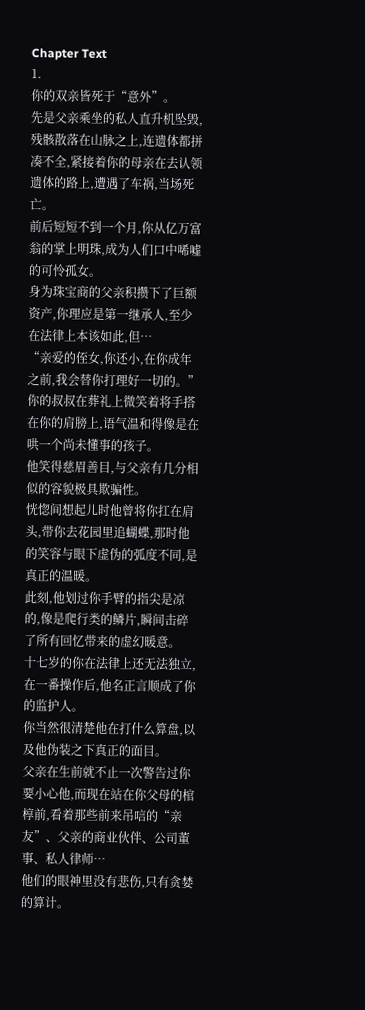Chapter Text
1.
你的双亲皆死于“意外”。
先是父亲乘坐的私人直升机坠毁,残骸散落在山脉之上,连遗体都拼凑不全,紧接着你的母亲在去认领遗体的路上,遭遇了车祸,当场死亡。
前后短短不到一个月,你从亿万富翁的掌上明珠,成为人们口中唏嘘的可怜孤女。
身为珠宝商的父亲积攒下了巨额资产,你理应是第一继承人,至少在法律上本该如此,但…
“亲爱的侄女,你还小,在你成年之前,我会替你打理好一切的。”
你的叔叔在葬礼上微笑着将手搭在你的肩膀上,语气温和得像是在哄一个尚未懂事的孩子。
他笑得慈眉善目,与父亲有几分相似的容貌极具欺骗性。
恍惚间想起儿时他曾将你扛在肩头,带你去花园里追蝴蝶,那时他的笑容与眼下虚伪的弧度不同,是真正的温暖。
此刻,他划过你手臂的指尖是凉的,像是爬行类的鳞片,瞬间击碎了所有回忆带来的虚幻暖意。
十七岁的你在法律上还无法独立,在一番操作后,他名正言顺成了你的监护人。
你当然很清楚他在打什么算盘,以及他伪装之下真正的面目。
父亲在生前就不止一次警告过你要小心他,而现在站在你父母的棺椁前,看着那些前来吊唁的“亲友”、父亲的商业伙伴、公司董事、私人律师…
他们的眼神里没有悲伤,只有贪婪的算计。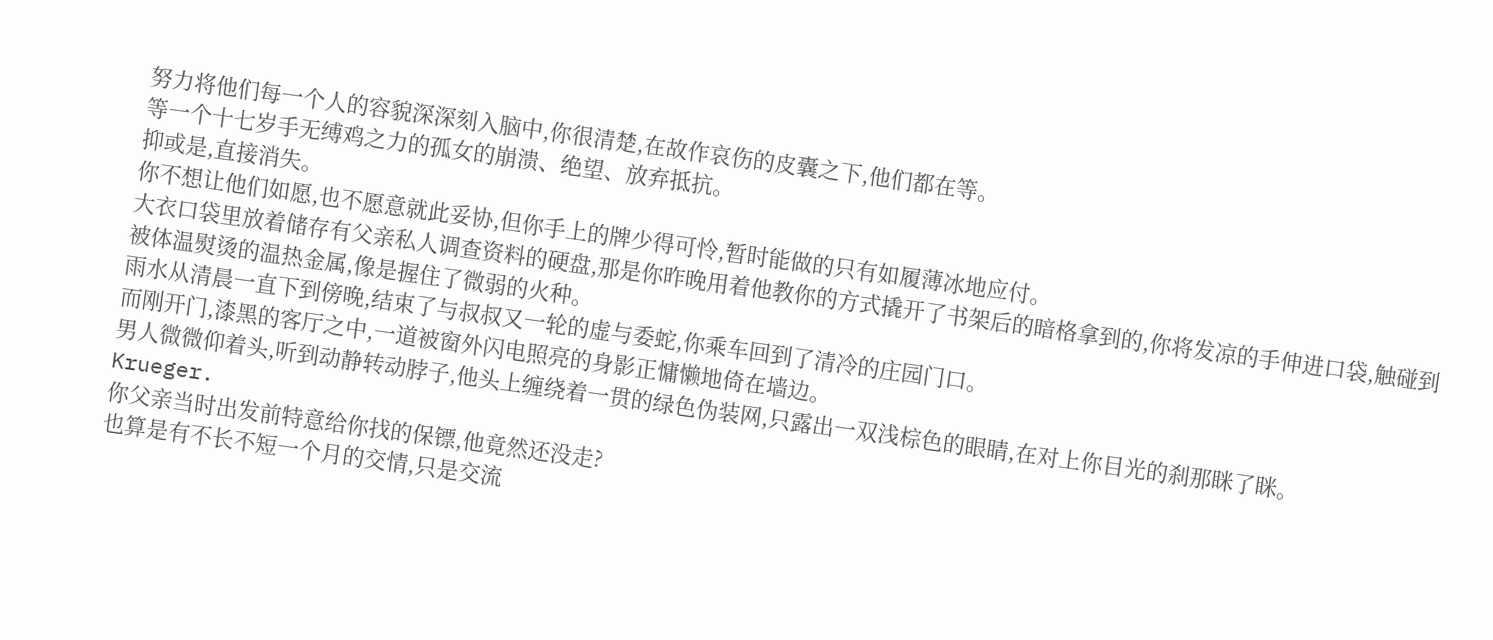努力将他们每一个人的容貌深深刻入脑中,你很清楚,在故作哀伤的皮囊之下,他们都在等。
等一个十七岁手无缚鸡之力的孤女的崩溃、绝望、放弃抵抗。
抑或是,直接消失。
你不想让他们如愿,也不愿意就此妥协,但你手上的牌少得可怜,暂时能做的只有如履薄冰地应付。
大衣口袋里放着储存有父亲私人调查资料的硬盘,那是你昨晚用着他教你的方式撬开了书架后的暗格拿到的,你将发凉的手伸进口袋,触碰到被体温熨烫的温热金属,像是握住了微弱的火种。
雨水从清晨一直下到傍晚,结束了与叔叔又一轮的虚与委蛇,你乘车回到了清冷的庄园门口。
而刚开门,漆黑的客厅之中,一道被窗外闪电照亮的身影正慵懒地倚在墙边。
男人微微仰着头,听到动静转动脖子,他头上缠绕着一贯的绿色伪装网,只露出一双浅棕色的眼睛,在对上你目光的刹那眯了眯。
Krueger.
你父亲当时出发前特意给你找的保镖,他竟然还没走?
也算是有不长不短一个月的交情,只是交流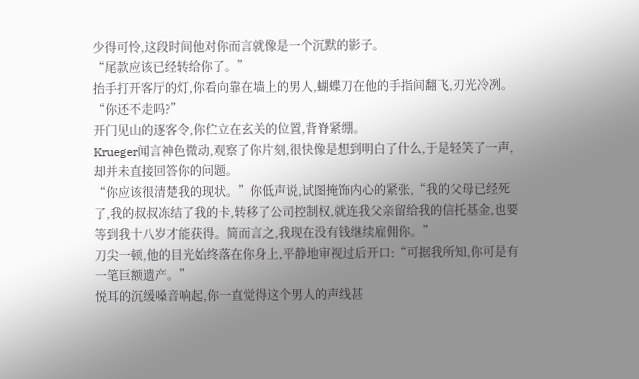少得可怜,这段时间他对你而言就像是一个沉默的影子。
“尾款应该已经转给你了。”
抬手打开客厅的灯,你看向靠在墙上的男人,蝴蝶刀在他的手指间翻飞,刃光冷冽。
“你还不走吗?”
开门见山的逐客令,你伫立在玄关的位置,背脊紧绷。
Krueger闻言神色微动,观察了你片刻,很快像是想到明白了什么,于是轻笑了一声,却并未直接回答你的问题。
“你应该很清楚我的现状。”你低声说,试图掩饰内心的紧张,“我的父母已经死了,我的叔叔冻结了我的卡,转移了公司控制权,就连我父亲留给我的信托基金,也要等到我十八岁才能获得。简而言之,我现在没有钱继续雇佣你。”
刀尖一顿,他的目光始终落在你身上,平静地审视过后开口:“可据我所知,你可是有一笔巨额遗产。”
悦耳的沉缓嗓音响起,你一直觉得这个男人的声线甚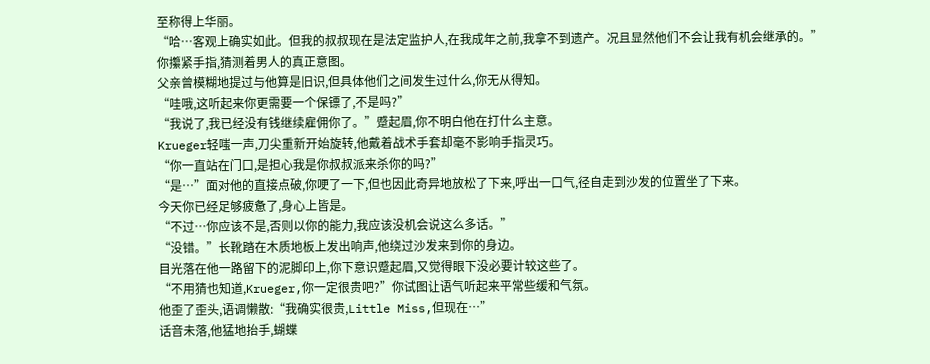至称得上华丽。
“哈…客观上确实如此。但我的叔叔现在是法定监护人,在我成年之前,我拿不到遗产。况且显然他们不会让我有机会继承的。”你攥紧手指,猜测着男人的真正意图。
父亲曾模糊地提过与他算是旧识,但具体他们之间发生过什么,你无从得知。
“哇哦,这听起来你更需要一个保镖了,不是吗?”
“我说了,我已经没有钱继续雇佣你了。”蹙起眉,你不明白他在打什么主意。
Krueger轻嗤一声,刀尖重新开始旋转,他戴着战术手套却毫不影响手指灵巧。
“你一直站在门口,是担心我是你叔叔派来杀你的吗?”
“是…”面对他的直接点破,你哽了一下,但也因此奇异地放松了下来,呼出一口气,径自走到沙发的位置坐了下来。
今天你已经足够疲惫了,身心上皆是。
“不过…你应该不是,否则以你的能力,我应该没机会说这么多话。”
“没错。”长靴踏在木质地板上发出响声,他绕过沙发来到你的身边。
目光落在他一路留下的泥脚印上,你下意识蹙起眉,又觉得眼下没必要计较这些了。
“不用猜也知道,Krueger,你一定很贵吧?”你试图让语气听起来平常些缓和气氛。
他歪了歪头,语调懒散:“我确实很贵,Little Miss,但现在…”
话音未落,他猛地抬手,蝴蝶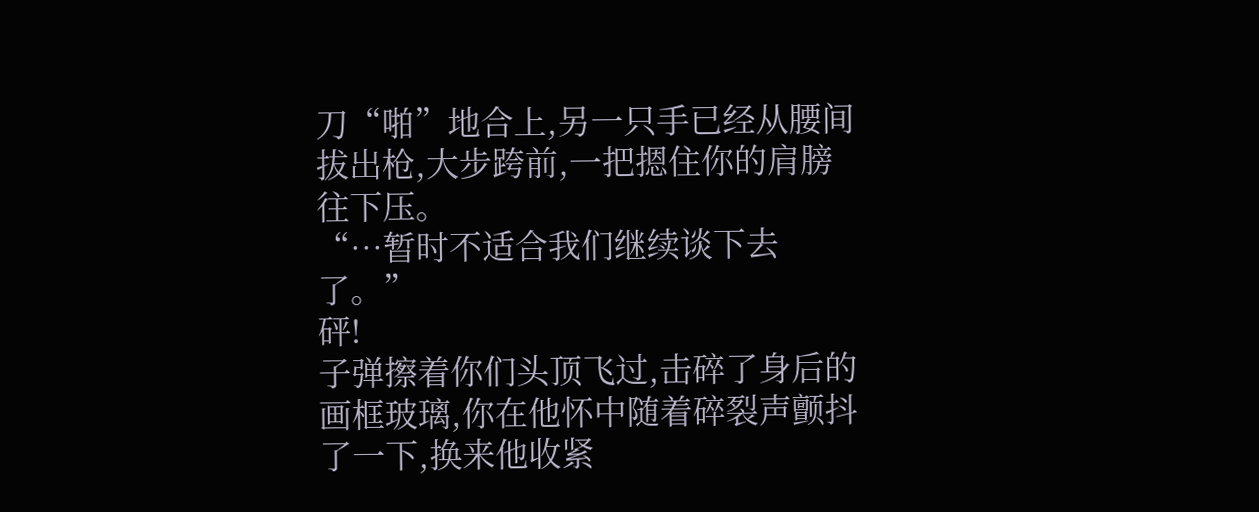刀“啪”地合上,另一只手已经从腰间拔出枪,大步跨前,一把摁住你的肩膀往下压。
“…暂时不适合我们继续谈下去了。”
砰!
子弹擦着你们头顶飞过,击碎了身后的画框玻璃,你在他怀中随着碎裂声颤抖了一下,换来他收紧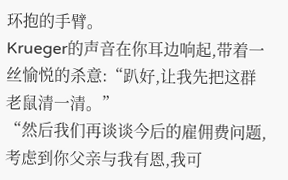环抱的手臂。
Krueger的声音在你耳边响起,带着一丝愉悦的杀意:“趴好,让我先把这群老鼠清一清。”
“然后我们再谈谈今后的雇佣费问题,考虑到你父亲与我有恩,我可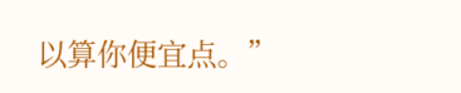以算你便宜点。”